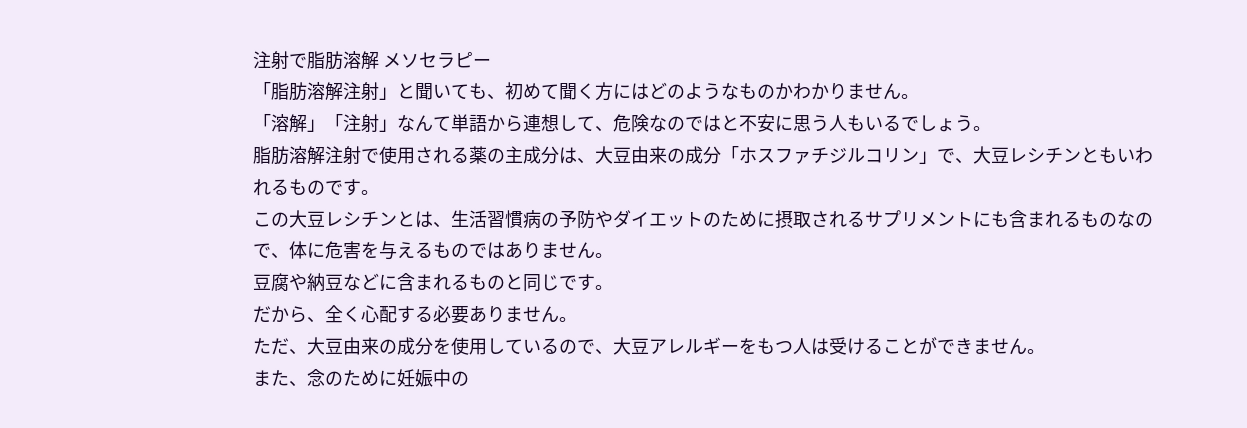注射で脂肪溶解 メソセラピー
「脂肪溶解注射」と聞いても、初めて聞く方にはどのようなものかわかりません。
「溶解」「注射」なんて単語から連想して、危険なのではと不安に思う人もいるでしょう。
脂肪溶解注射で使用される薬の主成分は、大豆由来の成分「ホスファチジルコリン」で、大豆レシチンともいわれるものです。
この大豆レシチンとは、生活習慣病の予防やダイエットのために摂取されるサプリメントにも含まれるものなので、体に危害を与えるものではありません。
豆腐や納豆などに含まれるものと同じです。
だから、全く心配する必要ありません。
ただ、大豆由来の成分を使用しているので、大豆アレルギーをもつ人は受けることができません。
また、念のために妊娠中の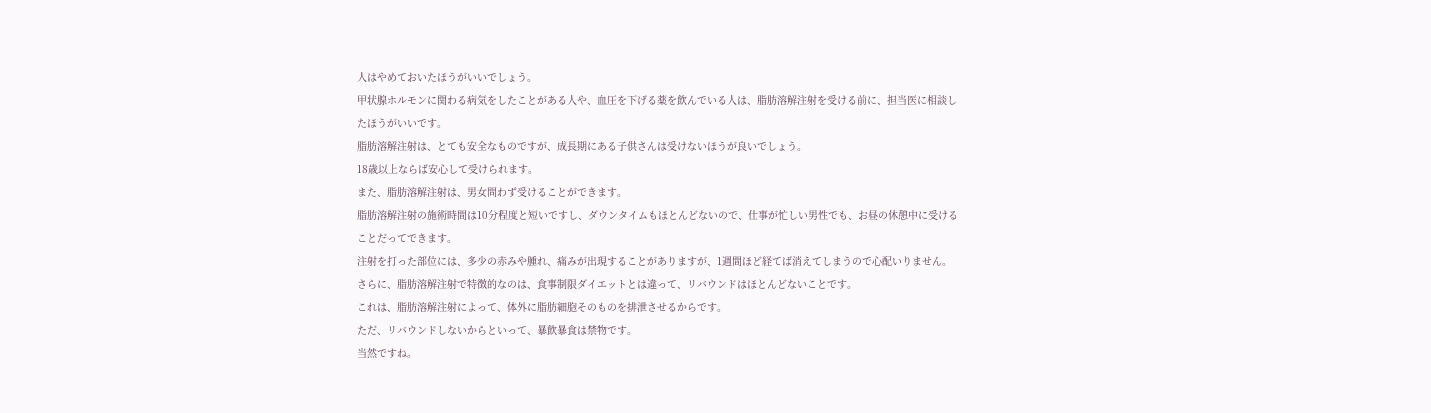人はやめておいたほうがいいでしょう。
甲状腺ホルモンに関わる病気をしたことがある人や、血圧を下げる薬を飲んでいる人は、脂肪溶解注射を受ける前に、担当医に相談したほうがいいです。
脂肪溶解注射は、とても安全なものですが、成長期にある子供さんは受けないほうが良いでしょう。
18歳以上ならば安心して受けられます。
また、脂肪溶解注射は、男女問わず受けることができます。
脂肪溶解注射の施術時間は10分程度と短いですし、ダウンタイムもほとんどないので、仕事が忙しい男性でも、お昼の休憩中に受けることだってできます。
注射を打った部位には、多少の赤みや腫れ、痛みが出現することがありますが、1週間ほど経てば消えてしまうので心配いりません。
さらに、脂肪溶解注射で特徴的なのは、食事制限ダイエットとは違って、リバウンドはほとんどないことです。
これは、脂肪溶解注射によって、体外に脂肪細胞そのものを排泄させるからです。
ただ、リバウンドしないからといって、暴飲暴食は禁物です。
当然ですね。